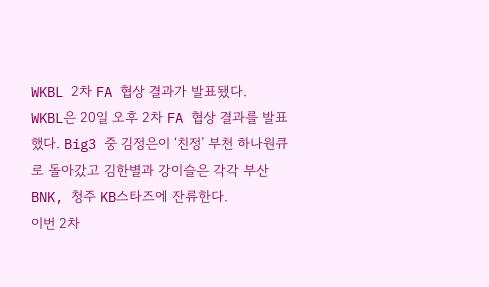WKBL 2차 FA 협상 결과가 발표됐다.
WKBL은 20일 오후 2차 FA 협상 결과를 발표했다. Big3 중 김정은이 ‘친정’ 부천 하나원큐로 돌아갔고 김한별과 강이슬은 각각 부산 BNK, 청주 KB스타즈에 잔류한다.
이번 2차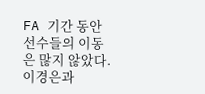FA 기간 동안 선수들의 이동은 많지 않았다. 이경은과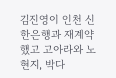김진영이 인천 신한은행과 재계약했고 고아라와 노현지, 박다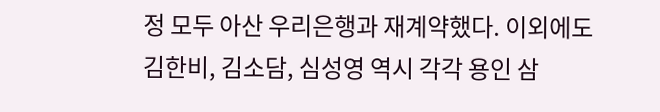정 모두 아산 우리은행과 재계약했다. 이외에도 김한비, 김소담, 심성영 역시 각각 용인 삼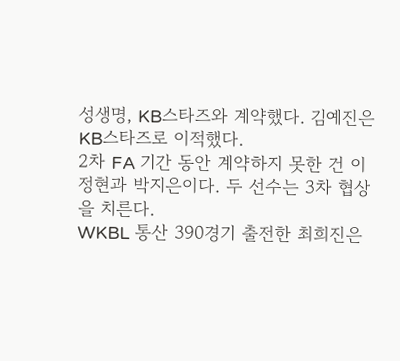성생명, KB스타즈와 계약했다. 김예진은 KB스타즈로 이적했다.
2차 FA 기간 동안 계약하지 못한 건 이정현과 박지은이다. 두 선수는 3차 협상을 치른다.
WKBL 통산 390경기 출전한 최희진은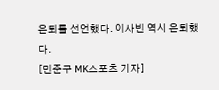은퇴를 선언했다. 이사빈 역시 은퇴했다.
[민준구 MK스포츠 기자]